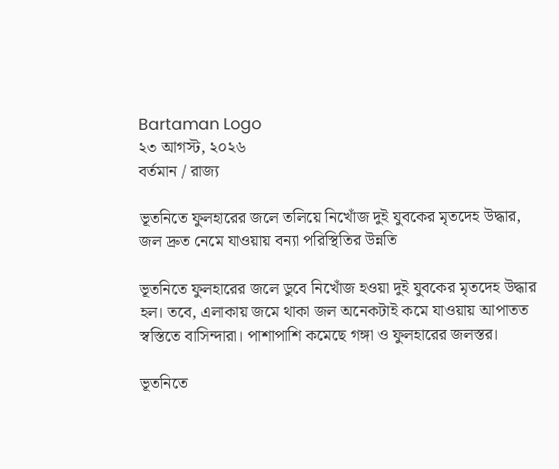Bartaman Logo
২৩ আগস্ট, ২০২৬
বর্তমান / রাজ্য

ভূতনিতে ফুলহারের জলে তলিয়ে নিখোঁজ দুই যুবকের মৃতদেহ উদ্ধার, জল দ্রুত নেমে যাওয়ায় বন্যা পরিস্থিতির উন্নতি

ভূতনিতে ফুলহারের জলে ডুবে নিখোঁজ হওয়া দুই যুবকের মৃতদেহ উদ্ধার হল। তবে, এলাকায় জমে থাকা জল অনেকটাই কমে যাওয়ায় আপাতত স্বস্তিতে বাসিন্দারা। পাশাপাশি কমেছে গঙ্গা ও ফুলহারের জলস্তর।

ভূতনিতে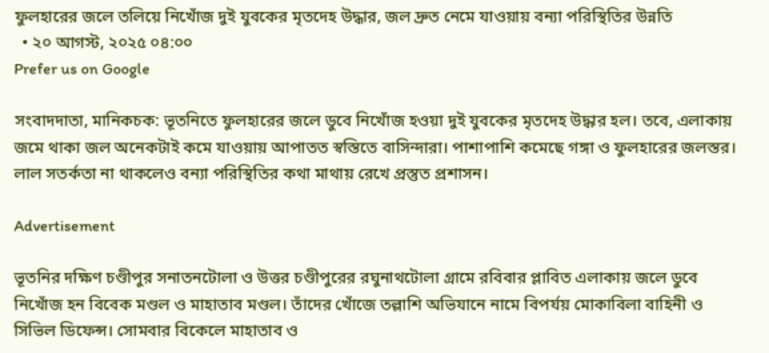ফুলহারের জলে তলিয়ে নিখোঁজ দুই যুবকের মৃতদেহ উদ্ধার, জল দ্রুত নেমে যাওয়ায় বন্যা পরিস্থিতির উন্নতি
  • ২০ আগস্ট, ২০২৫ ০৪:০০
Prefer us on Google

সংবাদদাতা, মানিকচক: ভূতনিতে ফুলহারের জলে ডুবে নিখোঁজ হওয়া দুই যুবকের মৃতদেহ উদ্ধার হল। তবে, এলাকায় জমে থাকা জল অনেকটাই কমে যাওয়ায় আপাতত স্বস্তিতে বাসিন্দারা। পাশাপাশি কমেছে গঙ্গা ও ফুলহারের জলস্তর। লাল সতর্কতা না থাকলেও বন্যা পরিস্থিতির কথা মাথায় রেখে প্রস্তুত প্রশাসন।

Advertisement

ভূতনির দক্ষিণ চণ্ডীপুর সনাতনটোলা ও উত্তর চণ্ডীপুরের রঘুনাথটোলা গ্রামে রবিবার প্লাবিত এলাকায় জলে ডুবে নিখোঁজ হন বিবেক মণ্ডল ও মাহাতাব মণ্ডল। তাঁদের খোঁজে তল্লাশি অভিযানে নামে বিপর্যয় মোকাবিলা বাহিনী ও সিভিল ডিফেন্স। সোমবার বিকেলে মাহাতাব ও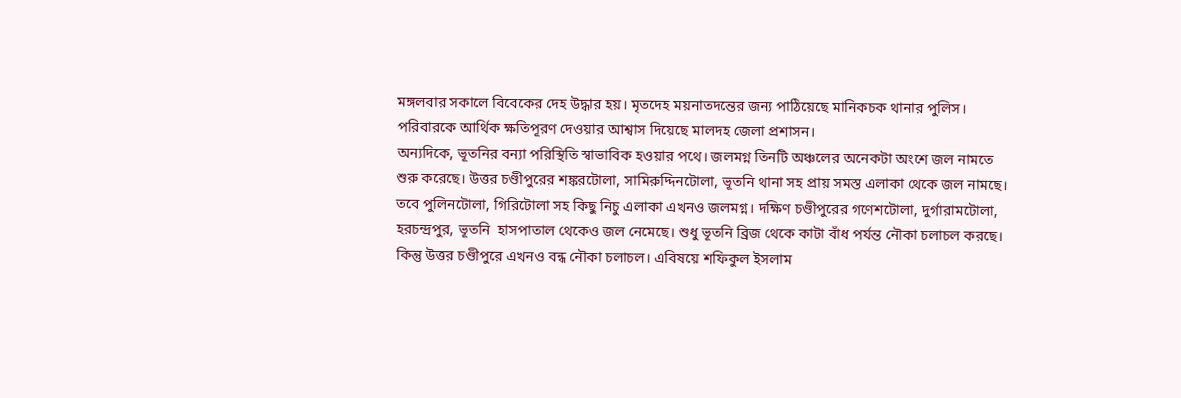মঙ্গলবার সকালে বিবেকের দেহ উদ্ধার হয়। মৃতদেহ ময়নাতদন্তের জন্য পাঠিয়েছে মানিকচক থানার পুলিস। পরিবারকে আর্থিক ক্ষতিপূরণ দেওয়ার আশ্বাস দিয়েছে মালদহ জেলা প্রশাসন।
অন্যদিকে, ভূতনির বন্যা পরিস্থিতি স্বাভাবিক হওয়ার পথে। জলমগ্ন তিনটি অঞ্চলের অনেকটা অংশে জল নামতে শুরু করেছে। উত্তর চণ্ডীপুরের শঙ্করটোলা, সামিরুদ্দিনটোলা, ভূতনি থানা সহ প্রায় সমস্ত এলাকা থেকে জল নামছে। তবে পুলিনটোলা, গিরিটোলা সহ কিছু নিচু এলাকা এখনও জলমগ্ন। দক্ষিণ চণ্ডীপুরের গণেশটোলা, দুর্গারামটোলা, হরচন্দ্রপুর, ভূতনি  হাসপাতাল থেকেও জল নেমেছে। শুধু ভূতনি ব্রিজ থেকে কাটা বাঁধ পর্যন্ত নৌকা চলাচল করছে। কিন্তু উত্তর চণ্ডীপুরে এখনও বন্ধ নৌকা চলাচল। এবিষয়ে শফিকুল ইসলাম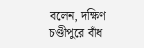বলেন, দক্ষিণ চণ্ডীপুরে বাঁধ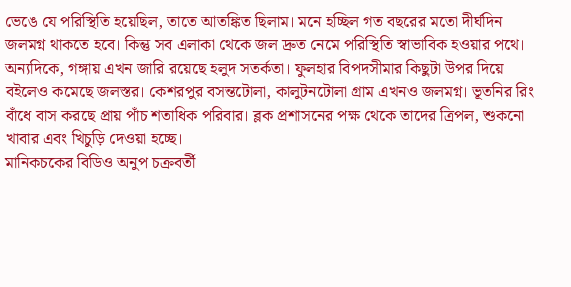ভেঙে যে পরিস্থিতি হয়েছিল, তাতে আতঙ্কিত ছিলাম। মনে হচ্ছিল গত বছরের মতো দীর্ঘদিন জলমগ্ন থাকতে হবে। কিন্তু সব এলাকা থেকে জল দ্রুত নেমে পরিস্থিতি স্বাভাবিক হওয়ার পথে।
অন্যদিকে, গঙ্গায় এখন জারি রয়েছে হলুদ সতর্কতা। ফুলহার বিপদসীমার কিছুটা উপর দিয়ে বইলেও কমেছে জলস্তর। কেশরপুর বসন্তটোলা, কালুটনটোলা গ্রাম এখনও জলমগ্ন। ভূতনির রিং বাঁধে বাস করছে প্রায় পাঁচ শতাধিক পরিবার। ব্লক প্রশাসনের পক্ষ থেকে তাদের ত্রিপল, শুকনো খাবার এবং খিচুড়ি দেওয়া হচ্ছে।
মানিকচকের বিডিও অনুপ চক্রবর্তী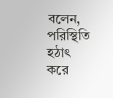বলেন, পরিস্থিতি হঠাৎ করে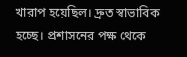খারাপ হয়েছিল। দ্রুত স্বাভাবিক হচ্ছে। প্রশাসনের পক্ষ থেকে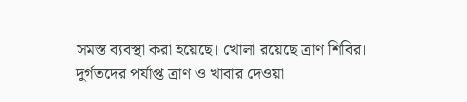সমস্ত ব্যবস্থা করা হয়েছে। খোলা রয়েছে ত্রাণ শিবির। দুর্গতদের পর্যাপ্ত ত্রাণ ও খাবার দেওয়া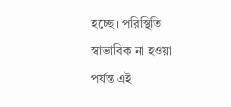হচ্ছে। পরিস্থিতি স্বাভাবিক না হওয়া পর্যন্ত এই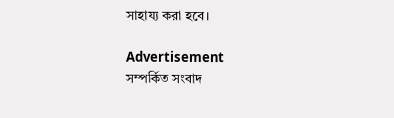সাহায্য করা হবে।

Advertisement
সম্পর্কিত সংবাদ